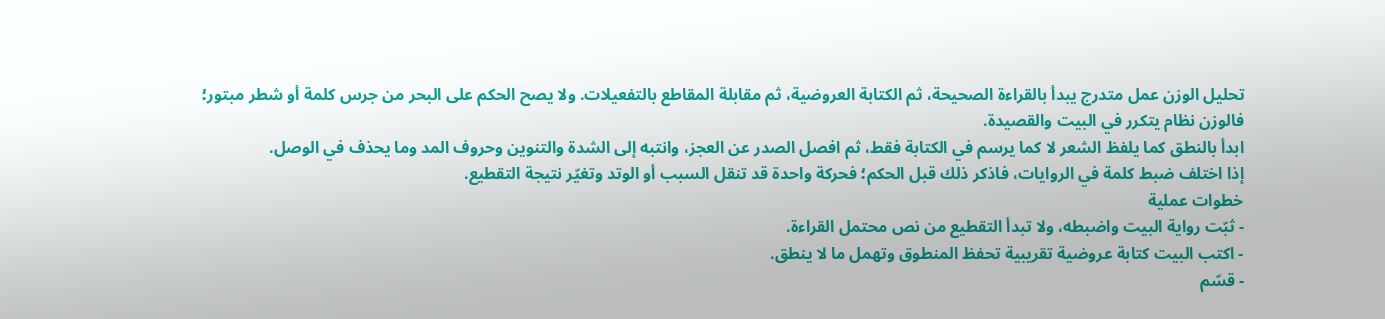تحليل الوزن عمل متدرج يبدأ بالقراءة الصحيحة، ثم الكتابة العروضية، ثم مقابلة المقاطع بالتفعيلات. ولا يصح الحكم على البحر من جرس كلمة أو شطر مبتور؛ فالوزن نظام يتكرر في البيت والقصيدة.
ابدأ بالنطق كما يلفظ الشعر لا كما يرسم في الكتابة فقط، ثم افصل الصدر عن العجز، وانتبه إلى الشدة والتنوين وحروف المد وما يحذف في الوصل.
إذا اختلف ضبط كلمة في الروايات، فاذكر ذلك قبل الحكم؛ فحركة واحدة قد تنقل السبب أو الوتد وتغيّر نتيجة التقطيع.
خطوات عملية
- ثبّت رواية البيت واضبطه، ولا تبدأ التقطيع من نص محتمل القراءة.
- اكتب البيت كتابة عروضية تقريبية تحفظ المنطوق وتهمل ما لا ينطق.
- قسّم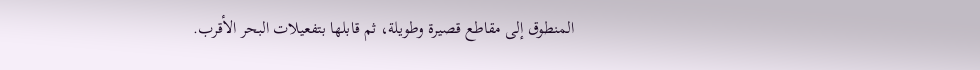المنطوق إلى مقاطع قصيرة وطويلة، ثم قابلها بتفعيلات البحر الأقرب.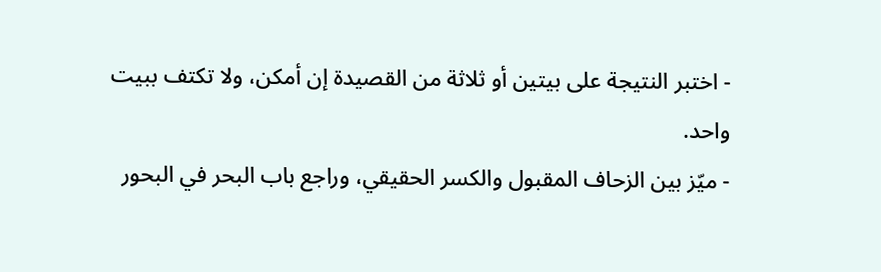- اختبر النتيجة على بيتين أو ثلاثة من القصيدة إن أمكن، ولا تكتف ببيت واحد.
- ميّز بين الزحاف المقبول والكسر الحقيقي، وراجع باب البحر في البحور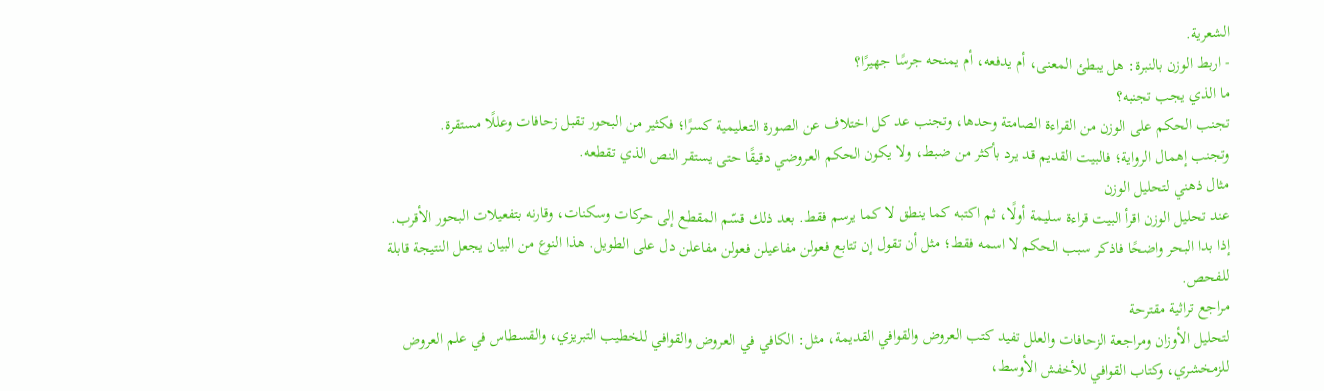الشعرية.
- اربط الوزن بالنبرة: هل يبطئ المعنى، أم يدفعه، أم يمنحه جرسًا جهيرًا؟
ما الذي يجب تجنبه؟
تجنب الحكم على الوزن من القراءة الصامتة وحدها، وتجنب عد كل اختلاف عن الصورة التعليمية كسرًا؛ فكثير من البحور تقبل زحافات وعللًا مستقرة.
وتجنب إهمال الرواية؛ فالبيت القديم قد يرد بأكثر من ضبط، ولا يكون الحكم العروضي دقيقًا حتى يستقر النص الذي تقطعه.
مثال ذهني لتحليل الوزن
عند تحليل الوزن اقرأ البيت قراءة سليمة أولًا، ثم اكتبه كما ينطق لا كما يرسم فقط. بعد ذلك قسّم المقطع إلى حركات وسكنات، وقارنه بتفعيلات البحور الأقرب.
إذا بدا البحر واضحًا فاذكر سبب الحكم لا اسمه فقط؛ مثل أن تقول إن تتابع فعولن مفاعيلن فعولن مفاعلن دل على الطويل. هذا النوع من البيان يجعل النتيجة قابلة للفحص.
مراجع تراثية مقترحة
لتحليل الأوزان ومراجعة الزحافات والعلل تفيد كتب العروض والقوافي القديمة، مثل: الكافي في العروض والقوافي للخطيب التبريزي، والقسطاس في علم العروض للزمخشري، وكتاب القوافي للأخفش الأوسط،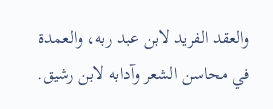والعقد الفريد لابن عبد ربه، والعمدة في محاسن الشعر وآدابه لابن رشيق.